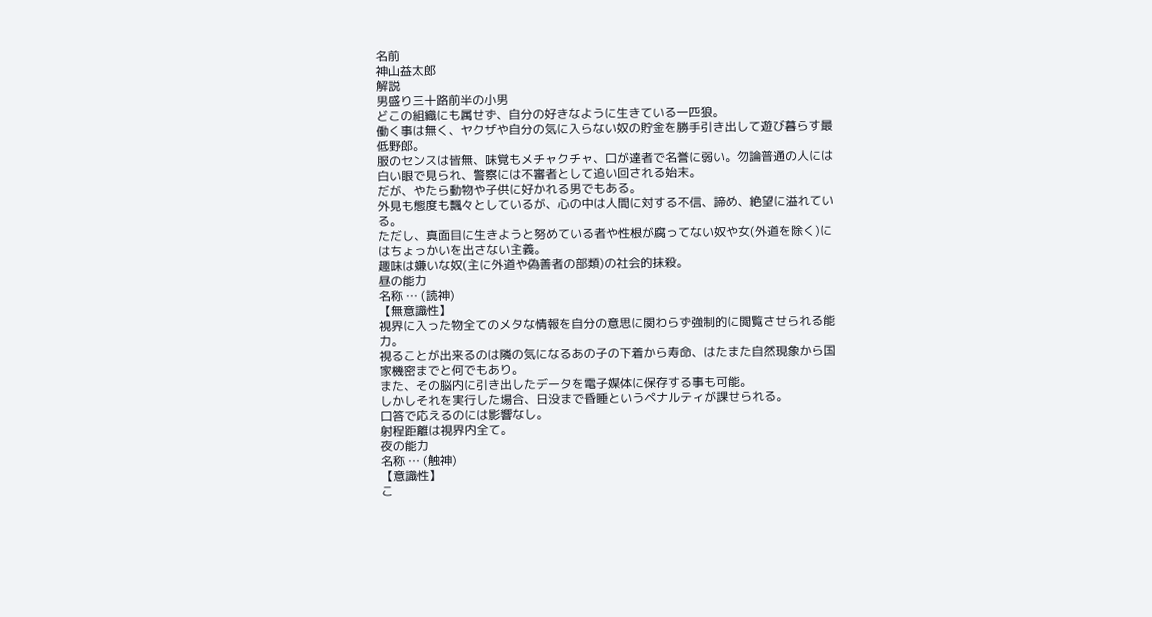名前
神山益太郎
解説
男盛り三十路前半の小男
どこの組織にも属せず、自分の好きなように生きている一匹狼。
働く事は無く、ヤクザや自分の気に入らない奴の貯金を勝手引き出して遊び暮らす最低野郎。
服のセンスは皆無、味覚もメチャクチャ、口が達者で名誉に弱い。勿論普通の人には白い眼で見られ、警察には不審者として追い回される始末。
だが、やたら動物や子供に好かれる男でもある。
外見も態度も飄々としているが、心の中は人間に対する不信、諦め、絶望に溢れている。
ただし、真面目に生きようと努めている者や性根が腐ってない奴や女(外道を除く)にはちょっかいを出さない主義。
趣味は嫌いな奴(主に外道や偽善者の部類)の社会的抹殺。
昼の能力
名称 … (読神)
【無意識性】
視界に入った物全てのメタな情報を自分の意思に関わらず強制的に閲覧させられる能力。
視ることが出来るのは隣の気になるあの子の下着から寿命、はたまた自然現象から国家機密までと何でもあり。
また、その脳内に引き出したデータを電子媒体に保存する事も可能。
しかしそれを実行した場合、日没まで昏睡というペナルティが課せられる。
口答で応えるのには影響なし。
射程距離は視界内全て。
夜の能力
名称 … (触神)
【意識性】
こ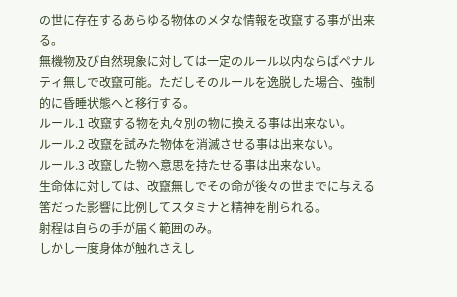の世に存在するあらゆる物体のメタな情報を改竄する事が出来る。
無機物及び自然現象に対しては一定のルール以内ならばペナルティ無しで改竄可能。ただしそのルールを逸脱した場合、強制的に昏睡状態へと移行する。
ルール.1 改竄する物を丸々別の物に換える事は出来ない。
ルール.2 改竄を試みた物体を消滅させる事は出来ない。
ルール.3 改竄した物へ意思を持たせる事は出来ない。
生命体に対しては、改竄無しでその命が後々の世までに与える筈だった影響に比例してスタミナと精神を削られる。
射程は自らの手が届く範囲のみ。
しかし一度身体が触れさえし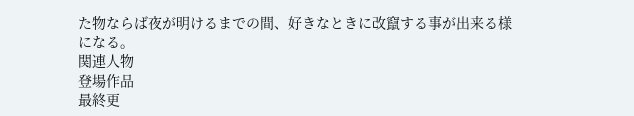た物ならば夜が明けるまでの間、好きなときに改竄する事が出来る様になる。
関連人物
登場作品
最終更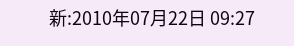新:2010年07月22日 09:27